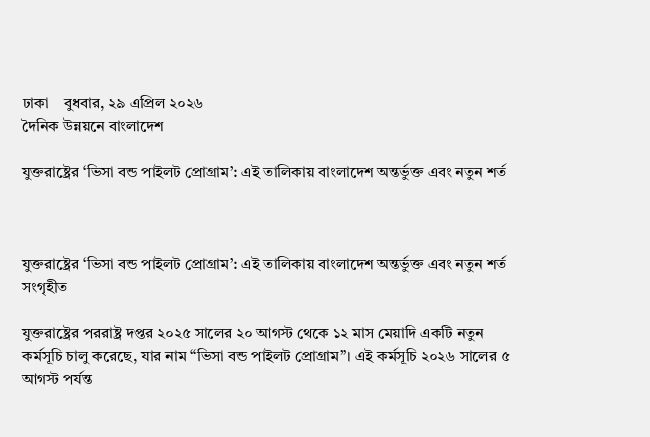ঢাকা    বুধবার, ২৯ এপ্রিল ২০২৬
দৈনিক উন্নয়নে বাংলাদেশ

যুক্তরাষ্ট্রের ‘ভিসা বন্ড পাইলট প্রোগ্রাম’: এই তালিকায় বাংলাদেশ অন্তর্ভুক্ত এবং নতুন শর্ত



যুক্তরাষ্ট্রের ‘ভিসা বন্ড পাইলট প্রোগ্রাম’: এই তালিকায় বাংলাদেশ অন্তর্ভুক্ত এবং নতুন শর্ত
সংগৃহীত

যুক্তরাষ্ট্রের পররাষ্ট্র দপ্তর ২০২৫ সালের ২০ আগস্ট থেকে ১২ মাস মেয়াদি একটি নতুন কর্মসূচি চালু করেছে, যার নাম “ভিসা বন্ড পাইলট প্রোগ্রাম”। এই কর্মসূচি ২০২৬ সালের ৫ আগস্ট পর্যন্ত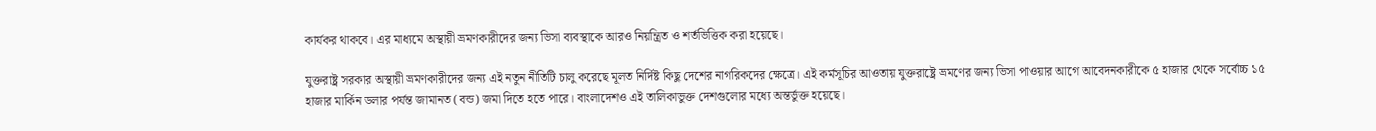কার্যকর থাকবে। এর মাধ্যমে অস্থায়ী ভ্রমণকারীদের জন্য ভিসা ব্যবস্থাকে আরও নিয়ন্ত্রিত ও শর্তভিত্তিক করা হয়েছে।

যুক্তরাষ্ট্র সরকার অস্থায়ী ভ্রমণকারীদের জন্য এই নতুন নীতিটি চালু করেছে মূলত নির্দিষ্ট কিছু দেশের নাগরিকদের ক্ষেত্রে। এই কর্মসূচির আওতায় যুক্তরাষ্ট্রে ভ্রমণের জন্য ভিসা পাওয়ার আগে আবেদনকারীকে ৫ হাজার থেকে সর্বোচ্চ ১৫ হাজার মার্কিন ডলার পর্যন্ত জামানত (বন্ড) জমা দিতে হতে পারে। বাংলাদেশও এই তালিকাভুক্ত দেশগুলোর মধ্যে অন্তর্ভুক্ত হয়েছে।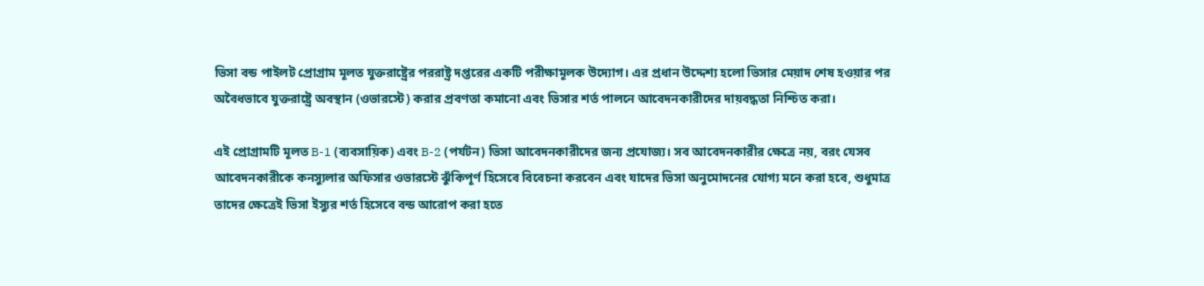ভিসা বন্ড পাইলট প্রোগ্রাম মূলত যুক্তরাষ্ট্রের পররাষ্ট্র দপ্তরের একটি পরীক্ষামূলক উদ্যোগ। এর প্রধান উদ্দেশ্য হলো ভিসার মেয়াদ শেষ হওয়ার পর অবৈধভাবে যুক্তরাষ্ট্রে অবস্থান (ওভারস্টে) করার প্রবণতা কমানো এবং ভিসার শর্ত পালনে আবেদনকারীদের দায়বদ্ধতা নিশ্চিত করা।

এই প্রোগ্রামটি মূলত B-1 (ব্যবসায়িক) এবং B-2 (পর্যটন) ভিসা আবেদনকারীদের জন্য প্রযোজ্য। সব আবেদনকারীর ক্ষেত্রে নয়, বরং যেসব আবেদনকারীকে কনস্যুলার অফিসার ওভারস্টে ঝুঁকিপূর্ণ হিসেবে বিবেচনা করবেন এবং যাদের ভিসা অনুমোদনের যোগ্য মনে করা হবে, শুধুমাত্র তাদের ক্ষেত্রেই ভিসা ইস্যুর শর্ত হিসেবে বন্ড আরোপ করা হতে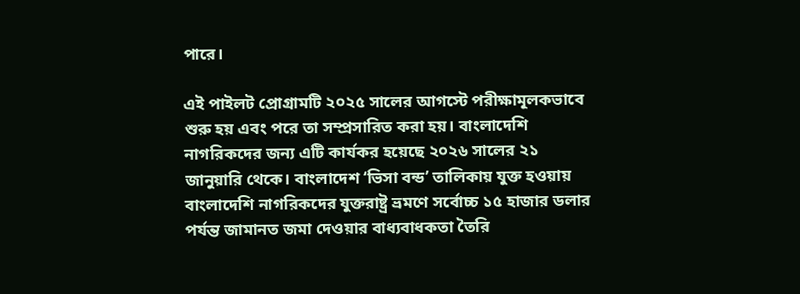পারে।

এই পাইলট প্রোগ্রামটি ২০২৫ সালের আগস্টে পরীক্ষামূলকভাবে শুরু হয় এবং পরে তা সম্প্রসারিত করা হয়। বাংলাদেশি নাগরিকদের জন্য এটি কার্যকর হয়েছে ২০২৬ সালের ২১ জানুয়ারি থেকে। বাংলাদেশ ‘ভিসা বন্ড’ তালিকায় যুক্ত হওয়ায় বাংলাদেশি নাগরিকদের যুক্তরাষ্ট্র ভ্রমণে সর্বোচ্চ ১৫ হাজার ডলার পর্যন্ত জামানত জমা দেওয়ার বাধ্যবাধকতা তৈরি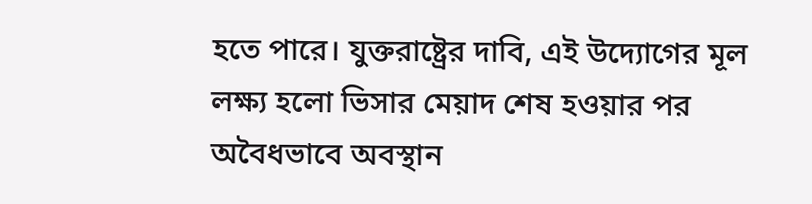হতে পারে। যুক্তরাষ্ট্রের দাবি, এই উদ্যোগের মূল লক্ষ্য হলো ভিসার মেয়াদ শেষ হওয়ার পর অবৈধভাবে অবস্থান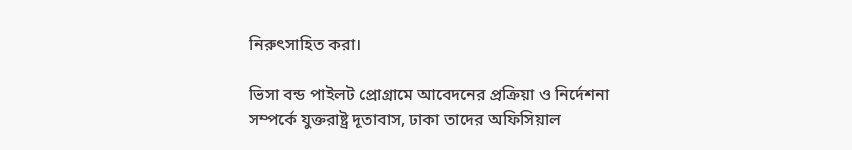নিরুৎসাহিত করা।

ভিসা বন্ড পাইলট প্রোগ্রামে আবেদনের প্রক্রিয়া ও নির্দেশনা সম্পর্কে যুক্তরাষ্ট্র দূতাবাস, ঢাকা তাদের অফিসিয়াল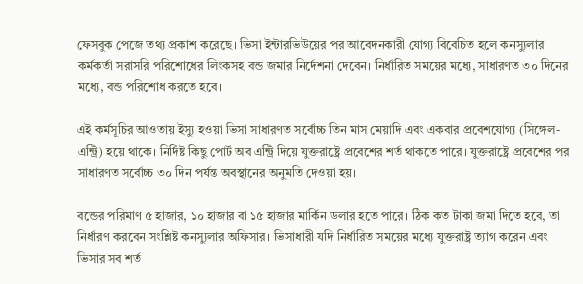ফেসবুক পেজে তথ্য প্রকাশ করেছে। ভিসা ইন্টারভিউয়ের পর আবেদনকারী যোগ্য বিবেচিত হলে কনস্যুলার কর্মকর্তা সরাসরি পরিশোধের লিংকসহ বন্ড জমার নির্দেশনা দেবেন। নির্ধারিত সময়ের মধ্যে, সাধারণত ৩০ দিনের মধ্যে, বন্ড পরিশোধ করতে হবে।

এই কর্মসূচির আওতায় ইস্যু হওয়া ভিসা সাধারণত সর্বোচ্চ তিন মাস মেয়াদি এবং একবার প্রবেশযোগ্য (সিঙ্গেল-এন্ট্রি) হয়ে থাকে। নির্দিষ্ট কিছু পোর্ট অব এন্ট্রি দিয়ে যুক্তরাষ্ট্রে প্রবেশের শর্ত থাকতে পারে। যুক্তরাষ্ট্রে প্রবেশের পর সাধারণত সর্বোচ্চ ৩০ দিন পর্যন্ত অবস্থানের অনুমতি দেওয়া হয়।

বন্ডের পরিমাণ ৫ হাজার, ১০ হাজার বা ১৫ হাজার মার্কিন ডলার হতে পারে। ঠিক কত টাকা জমা দিতে হবে, তা নির্ধারণ করবেন সংশ্লিষ্ট কনস্যুলার অফিসার। ভিসাধারী যদি নির্ধারিত সময়ের মধ্যে যুক্তরাষ্ট্র ত্যাগ করেন এবং ভিসার সব শর্ত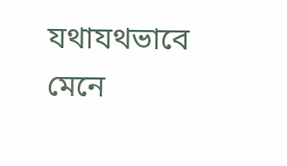যথাযথভাবে মেনে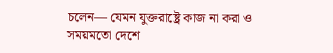চলেন— যেমন যুক্তরাষ্ট্রে কাজ না করা ও সময়মতো দেশে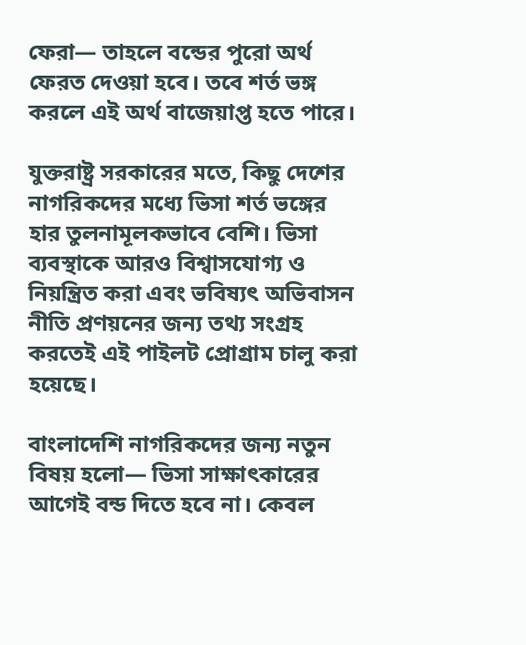ফেরা— তাহলে বন্ডের পুরো অর্থ ফেরত দেওয়া হবে। তবে শর্ত ভঙ্গ করলে এই অর্থ বাজেয়াপ্ত হতে পারে।

যুক্তরাষ্ট্র সরকারের মতে, কিছু দেশের নাগরিকদের মধ্যে ভিসা শর্ত ভঙ্গের হার তুলনামূলকভাবে বেশি। ভিসা ব্যবস্থাকে আরও বিশ্বাসযোগ্য ও নিয়ন্ত্রিত করা এবং ভবিষ্যৎ অভিবাসন নীতি প্রণয়নের জন্য তথ্য সংগ্রহ করতেই এই পাইলট প্রোগ্রাম চালু করা হয়েছে।

বাংলাদেশি নাগরিকদের জন্য নতুন বিষয় হলো— ভিসা সাক্ষাৎকারের আগেই বন্ড দিতে হবে না। কেবল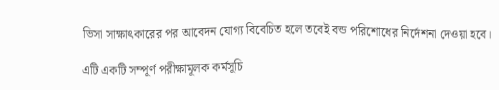ভিসা সাক্ষাৎকারের পর আবেদন যোগ্য বিবেচিত হলে তবেই বন্ড পরিশোধের নির্দেশনা দেওয়া হবে।

এটি একটি সম্পূর্ণ পরীক্ষামূলক কর্মসূচি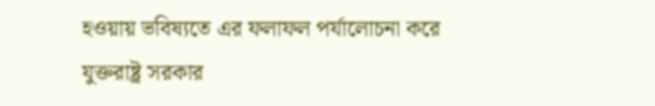হওয়ায় ভবিষ্যতে এর ফলাফল পর্যালোচনা করে যুক্তরাষ্ট্র সরকার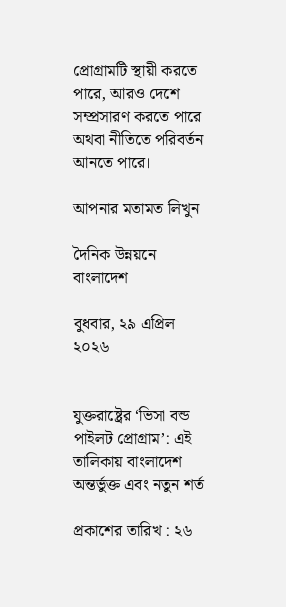প্রোগ্রামটি স্থায়ী করতে পারে, আরও দেশে সম্প্রসারণ করতে পারে অথবা নীতিতে পরিবর্তন আনতে পারে।

আপনার মতামত লিখুন

দৈনিক উন্নয়নে বাংলাদেশ

বুধবার, ২৯ এপ্রিল ২০২৬


যুক্তরাষ্ট্রের ‘ভিসা বন্ড পাইলট প্রোগ্রাম’: এই তালিকায় বাংলাদেশ অন্তর্ভুক্ত এবং নতুন শর্ত

প্রকাশের তারিখ : ২৬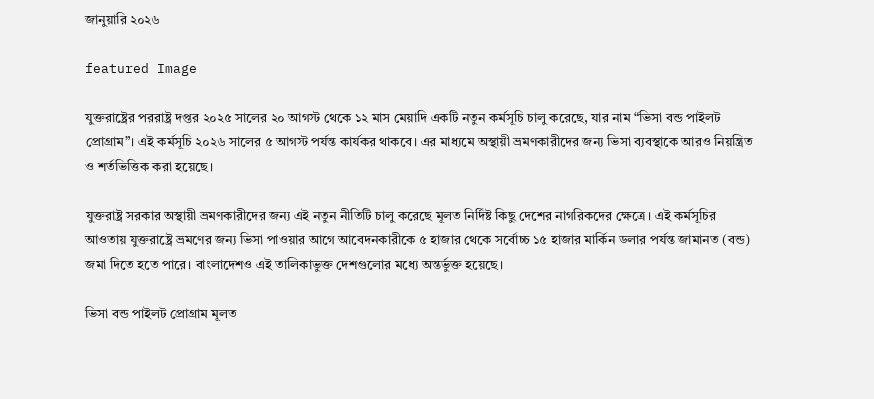জানুয়ারি ২০২৬

featured Image

যুক্তরাষ্ট্রের পররাষ্ট্র দপ্তর ২০২৫ সালের ২০ আগস্ট থেকে ১২ মাস মেয়াদি একটি নতুন কর্মসূচি চালু করেছে, যার নাম “ভিসা বন্ড পাইলট প্রোগ্রাম”। এই কর্মসূচি ২০২৬ সালের ৫ আগস্ট পর্যন্ত কার্যকর থাকবে। এর মাধ্যমে অস্থায়ী ভ্রমণকারীদের জন্য ভিসা ব্যবস্থাকে আরও নিয়ন্ত্রিত ও শর্তভিত্তিক করা হয়েছে।

যুক্তরাষ্ট্র সরকার অস্থায়ী ভ্রমণকারীদের জন্য এই নতুন নীতিটি চালু করেছে মূলত নির্দিষ্ট কিছু দেশের নাগরিকদের ক্ষেত্রে। এই কর্মসূচির আওতায় যুক্তরাষ্ট্রে ভ্রমণের জন্য ভিসা পাওয়ার আগে আবেদনকারীকে ৫ হাজার থেকে সর্বোচ্চ ১৫ হাজার মার্কিন ডলার পর্যন্ত জামানত (বন্ড) জমা দিতে হতে পারে। বাংলাদেশও এই তালিকাভুক্ত দেশগুলোর মধ্যে অন্তর্ভুক্ত হয়েছে।

ভিসা বন্ড পাইলট প্রোগ্রাম মূলত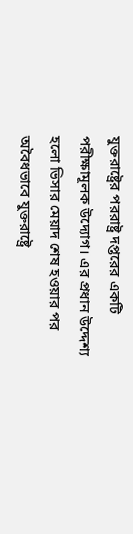যুক্তরাষ্ট্রের পররাষ্ট্র দপ্তরের একটি পরীক্ষামূলক উদ্যোগ। এর প্রধান উদ্দেশ্য হলো ভিসার মেয়াদ শেষ হওয়ার পর অবৈধভাবে যুক্তরাষ্ট্রে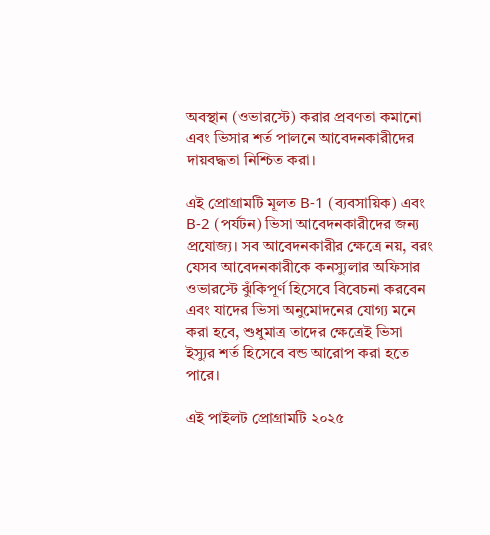অবস্থান (ওভারস্টে) করার প্রবণতা কমানো এবং ভিসার শর্ত পালনে আবেদনকারীদের দায়বদ্ধতা নিশ্চিত করা।

এই প্রোগ্রামটি মূলত B-1 (ব্যবসায়িক) এবং B-2 (পর্যটন) ভিসা আবেদনকারীদের জন্য প্রযোজ্য। সব আবেদনকারীর ক্ষেত্রে নয়, বরং যেসব আবেদনকারীকে কনস্যুলার অফিসার ওভারস্টে ঝুঁকিপূর্ণ হিসেবে বিবেচনা করবেন এবং যাদের ভিসা অনুমোদনের যোগ্য মনে করা হবে, শুধুমাত্র তাদের ক্ষেত্রেই ভিসা ইস্যুর শর্ত হিসেবে বন্ড আরোপ করা হতে পারে।

এই পাইলট প্রোগ্রামটি ২০২৫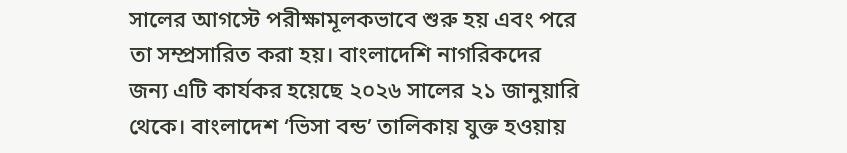সালের আগস্টে পরীক্ষামূলকভাবে শুরু হয় এবং পরে তা সম্প্রসারিত করা হয়। বাংলাদেশি নাগরিকদের জন্য এটি কার্যকর হয়েছে ২০২৬ সালের ২১ জানুয়ারি থেকে। বাংলাদেশ ‘ভিসা বন্ড’ তালিকায় যুক্ত হওয়ায়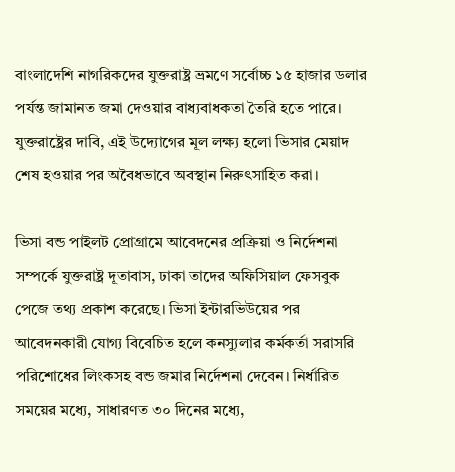বাংলাদেশি নাগরিকদের যুক্তরাষ্ট্র ভ্রমণে সর্বোচ্চ ১৫ হাজার ডলার পর্যন্ত জামানত জমা দেওয়ার বাধ্যবাধকতা তৈরি হতে পারে। যুক্তরাষ্ট্রের দাবি, এই উদ্যোগের মূল লক্ষ্য হলো ভিসার মেয়াদ শেষ হওয়ার পর অবৈধভাবে অবস্থান নিরুৎসাহিত করা।

ভিসা বন্ড পাইলট প্রোগ্রামে আবেদনের প্রক্রিয়া ও নির্দেশনা সম্পর্কে যুক্তরাষ্ট্র দূতাবাস, ঢাকা তাদের অফিসিয়াল ফেসবুক পেজে তথ্য প্রকাশ করেছে। ভিসা ইন্টারভিউয়ের পর আবেদনকারী যোগ্য বিবেচিত হলে কনস্যুলার কর্মকর্তা সরাসরি পরিশোধের লিংকসহ বন্ড জমার নির্দেশনা দেবেন। নির্ধারিত সময়ের মধ্যে, সাধারণত ৩০ দিনের মধ্যে,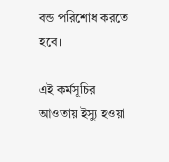বন্ড পরিশোধ করতে হবে।

এই কর্মসূচির আওতায় ইস্যু হওয়া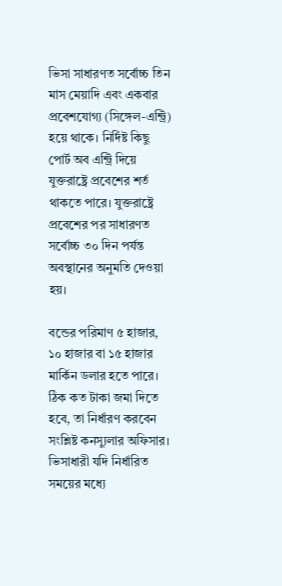ভিসা সাধারণত সর্বোচ্চ তিন মাস মেয়াদি এবং একবার প্রবেশযোগ্য (সিঙ্গেল-এন্ট্রি) হয়ে থাকে। নির্দিষ্ট কিছু পোর্ট অব এন্ট্রি দিয়ে যুক্তরাষ্ট্রে প্রবেশের শর্ত থাকতে পারে। যুক্তরাষ্ট্রে প্রবেশের পর সাধারণত সর্বোচ্চ ৩০ দিন পর্যন্ত অবস্থানের অনুমতি দেওয়া হয়।

বন্ডের পরিমাণ ৫ হাজার, ১০ হাজার বা ১৫ হাজার মার্কিন ডলার হতে পারে। ঠিক কত টাকা জমা দিতে হবে, তা নির্ধারণ করবেন সংশ্লিষ্ট কনস্যুলার অফিসার। ভিসাধারী যদি নির্ধারিত সময়ের মধ্যে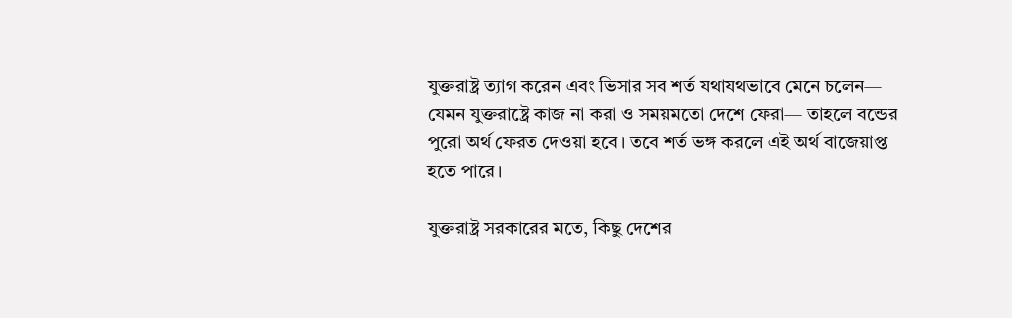যুক্তরাষ্ট্র ত্যাগ করেন এবং ভিসার সব শর্ত যথাযথভাবে মেনে চলেন— যেমন যুক্তরাষ্ট্রে কাজ না করা ও সময়মতো দেশে ফেরা— তাহলে বন্ডের পুরো অর্থ ফেরত দেওয়া হবে। তবে শর্ত ভঙ্গ করলে এই অর্থ বাজেয়াপ্ত হতে পারে।

যুক্তরাষ্ট্র সরকারের মতে, কিছু দেশের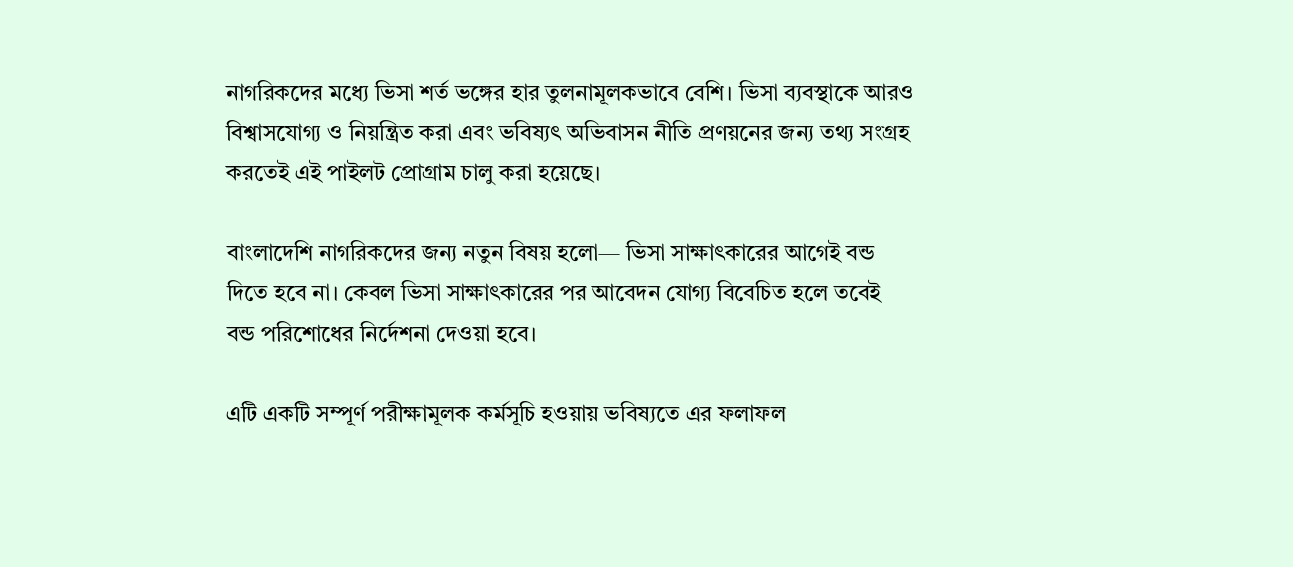নাগরিকদের মধ্যে ভিসা শর্ত ভঙ্গের হার তুলনামূলকভাবে বেশি। ভিসা ব্যবস্থাকে আরও বিশ্বাসযোগ্য ও নিয়ন্ত্রিত করা এবং ভবিষ্যৎ অভিবাসন নীতি প্রণয়নের জন্য তথ্য সংগ্রহ করতেই এই পাইলট প্রোগ্রাম চালু করা হয়েছে।

বাংলাদেশি নাগরিকদের জন্য নতুন বিষয় হলো— ভিসা সাক্ষাৎকারের আগেই বন্ড দিতে হবে না। কেবল ভিসা সাক্ষাৎকারের পর আবেদন যোগ্য বিবেচিত হলে তবেই বন্ড পরিশোধের নির্দেশনা দেওয়া হবে।

এটি একটি সম্পূর্ণ পরীক্ষামূলক কর্মসূচি হওয়ায় ভবিষ্যতে এর ফলাফল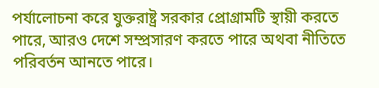পর্যালোচনা করে যুক্তরাষ্ট্র সরকার প্রোগ্রামটি স্থায়ী করতে পারে, আরও দেশে সম্প্রসারণ করতে পারে অথবা নীতিতে পরিবর্তন আনতে পারে।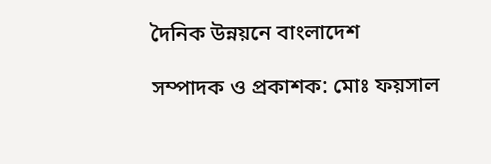দৈনিক উন্নয়নে বাংলাদেশ

সম্পাদক ও প্রকাশক: মোঃ ফয়সাল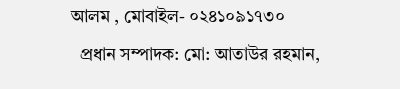আলম , মোবাইল- ০২৪১০৯১৭৩০
  প্রধান সম্পাদক: মো: আতাউর রহমান,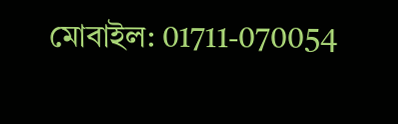মোবাইল: 01711-070054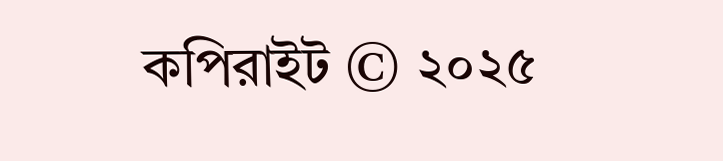কপিরাইট © ২০২৫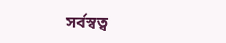সর্বস্বত্ব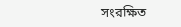সংরক্ষিত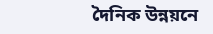দৈনিক উন্নয়নে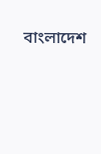বাংলাদেশ